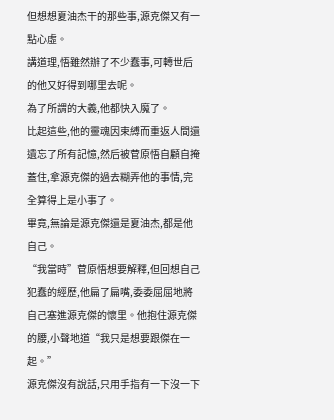但想想夏油杰干的那些事,源克傑又有一點心虛。
講道理,悟雖然辦了不少蠢事,可轉世后的他又好得到哪里去呢。
為了所謂的大義,他都快入魔了。
比起這些,他的靈魂因束縛而重返人間還遺忘了所有記憶,然后被菅原悟自顧自掩蓋住,拿源克傑的過去糊弄他的事情,完全算得上是小事了。
畢竟,無論是源克傑還是夏油杰,都是他自己。
“我當時”菅原悟想要解釋,但回想自己犯蠢的經歷,他扁了扁嘴,委委屈屈地將自己塞進源克傑的懷里。他抱住源克傑的腰,小聲地道“我只是想要跟傑在一起。”
源克傑沒有說話,只用手指有一下沒一下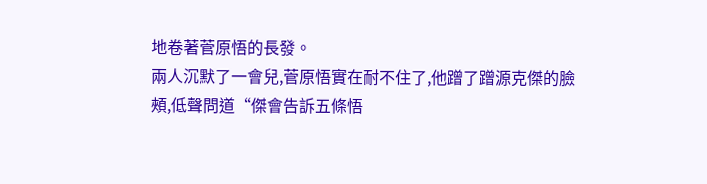地卷著菅原悟的長發。
兩人沉默了一會兒,菅原悟實在耐不住了,他蹭了蹭源克傑的臉頰,低聲問道“傑會告訴五條悟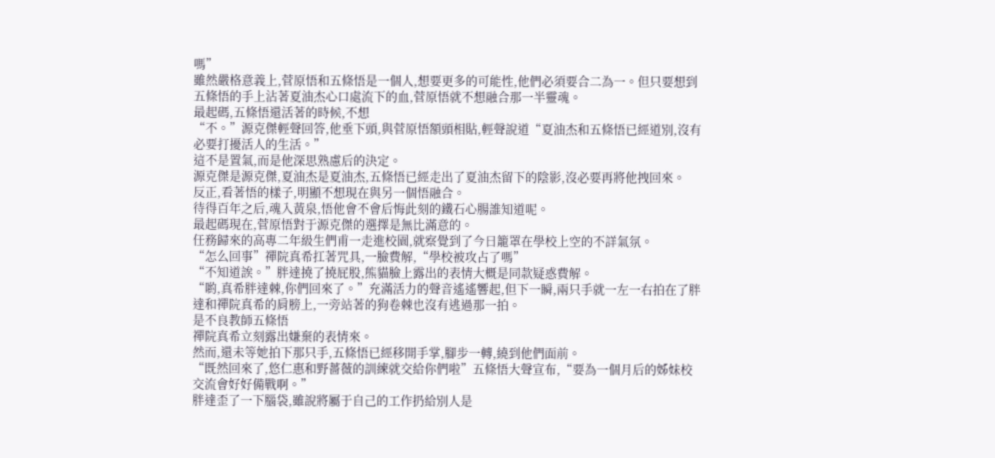嗎”
雖然嚴格意義上,菅原悟和五條悟是一個人,想要更多的可能性,他們必須要合二為一。但只要想到五條悟的手上沾著夏油杰心口處流下的血,菅原悟就不想融合那一半靈魂。
最起碼,五條悟還活著的時候,不想
“不。”源克傑輕聲回答,他垂下頭,與菅原悟額頭相貼,輕聲說道“夏油杰和五條悟已經道別,沒有必要打擾活人的生活。”
這不是置氣,而是他深思熟慮后的決定。
源克傑是源克傑,夏油杰是夏油杰,五條悟已經走出了夏油杰留下的陰影,沒必要再將他拽回來。
反正,看著悟的樣子,明顯不想現在與另一個悟融合。
待得百年之后,魂入黃泉,悟他會不會后悔此刻的鐵石心腸誰知道呢。
最起碼現在,菅原悟對于源克傑的選擇是無比滿意的。
任務歸來的高專二年級生們甫一走進校園,就察覺到了今日籠罩在學校上空的不詳氣氛。
“怎么回事”禪院真希扛著咒具,一臉費解,“學校被攻占了嗎”
“不知道誒。”胖達撓了撓屁股,熊貓臉上露出的表情大概是同款疑惑費解。
“喲,真希胖達棘,你們回來了。”充滿活力的聲音遙遙響起,但下一瞬,兩只手就一左一右拍在了胖達和禪院真希的肩膀上,一旁站著的狗卷棘也沒有逃過那一拍。
是不良教師五條悟
禪院真希立刻露出嫌棄的表情來。
然而,還未等她拍下那只手,五條悟已經移開手掌,腳步一轉,繞到他們面前。
“既然回來了,悠仁惠和野薔薇的訓練就交給你們啦”五條悟大聲宣布,“要為一個月后的姊妹校交流會好好備戰啊。”
胖達歪了一下腦袋,雖說將屬于自己的工作扔給別人是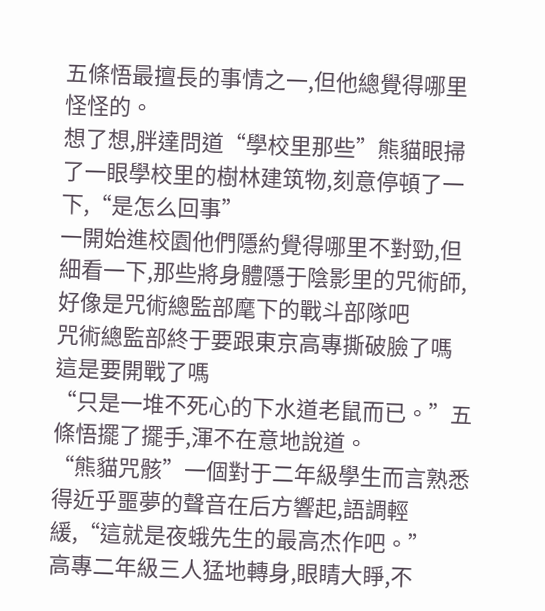五條悟最擅長的事情之一,但他總覺得哪里怪怪的。
想了想,胖達問道“學校里那些”熊貓眼掃了一眼學校里的樹林建筑物,刻意停頓了一下,“是怎么回事”
一開始進校園他們隱約覺得哪里不對勁,但細看一下,那些將身體隱于陰影里的咒術師,好像是咒術總監部麾下的戰斗部隊吧
咒術總監部終于要跟東京高專撕破臉了嗎
這是要開戰了嗎
“只是一堆不死心的下水道老鼠而已。”五條悟擺了擺手,渾不在意地說道。
“熊貓咒骸”一個對于二年級學生而言熟悉得近乎噩夢的聲音在后方響起,語調輕緩,“這就是夜蛾先生的最高杰作吧。”
高專二年級三人猛地轉身,眼睛大睜,不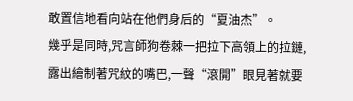敢置信地看向站在他們身后的“夏油杰”。
幾乎是同時,咒言師狗卷棘一把拉下高領上的拉鏈,露出繪制著咒紋的嘴巴,一聲“滾開”眼見著就要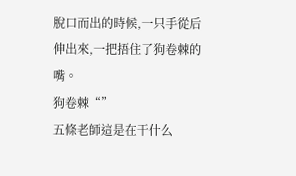脫口而出的時候,一只手從后伸出來,一把捂住了狗卷棘的嘴。
狗卷棘“”
五條老師這是在干什么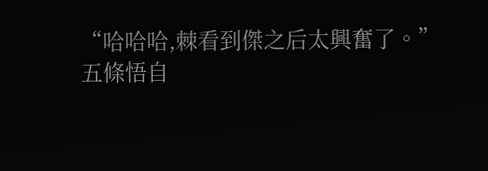“哈哈哈,棘看到傑之后太興奮了。”
五條悟自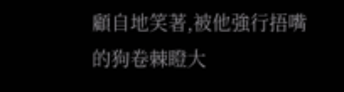顧自地笑著,被他強行捂嘴的狗卷棘瞪大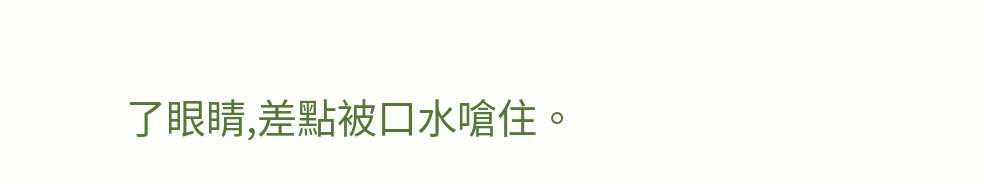了眼睛,差點被口水嗆住。